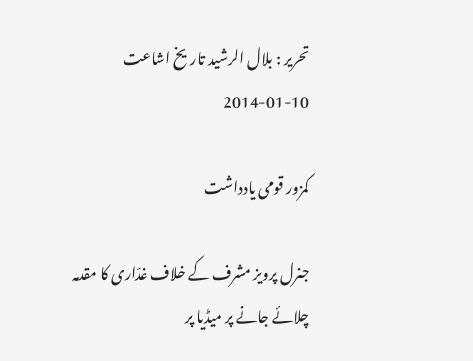تحریر : بلال الرشید تاریخ اشاعت     10-01-2014

کمزور قومی یادداشت

جنرل پرویز مشرف کے خلاف غدّاری کا مقدمہ چلائے جانے پر میڈیا پر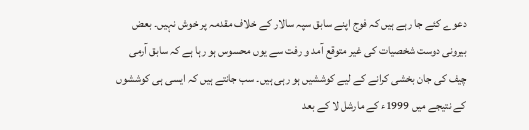دعوے کئے جا رہے ہیں کہ فوج اپنے سابق سپہ سالار کے خلاف مقدمہ پر خوش نہیں۔ بعض بیرونی دوست شخصیات کی غیر متوقع آمد و رفت سے یوں محسوس ہو رہا ہے کہ سابق آرمی چیف کی جان بخشی کرانے کے لیے کوششیں ہو رہی ہیں۔ سب جانتے ہیں کہ ایسی ہی کوششوں کے نتیجے میں 1999ء کے مارشل لا کے بعد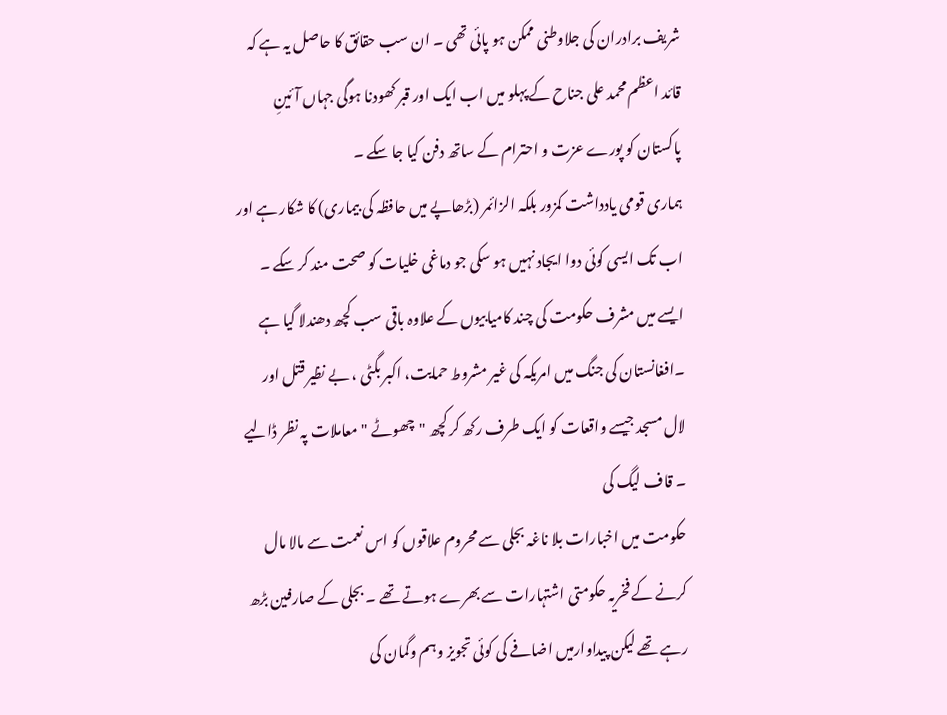شریف برادران کی جلاوطنی ممکن ہو پائی تھی ۔ ان سب حقائق کا حاصل یہ ہے کہ قائد اعظم محمد علی جناح کے پہلو میں اب ایک اور قبر کھودنا ہوگی جہاں آئینِ پاکستان کو پورے عزت و احترام کے ساتھ دفن کیا جا سکے ۔
ہماری قومی یادداشت کمزور بلکہ الزائمر (بڑھاپے میں حافظہ کی بیماری) کا شکار ہے اور اب تک ایسی کوئی دوا ایجاد نہیں ہو سکی جو دماغی خلیات کو صحت مند کر سکے ۔ ایسے میں مشرف حکومت کی چند کامیابیوں کے علاوہ باقی سب کچھ دھندلا گیا ہے ۔افغانستان کی جنگ میں امریکہ کی غیر مشروط حمایت، اکبر بگٹی ، بے نظیر قتل اور لال مسجد جیسے واقعات کو ایک طرف رکھ کر کچھ "چھوٹے "معاملات پہ نظر ڈالیے ۔ قاف لیگ کی
حکومت میں اخبارات بلا ناغہ بجلی سے محروم علاقوں کو اس نعمت سے مالا مال کرنے کے فخریہ حکومتی اشتہارات سے بھرے ہوتے تھے ۔ بجلی کے صارفین بڑھ رہے تھے لیکن پیداوارمیں اضافے کی کوئی تجویز وہم وگمان کی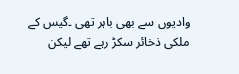وادیوں سے بھی باہر تھی ۔گیس کے ملکی ذخائر سکڑ رہے تھے لیکن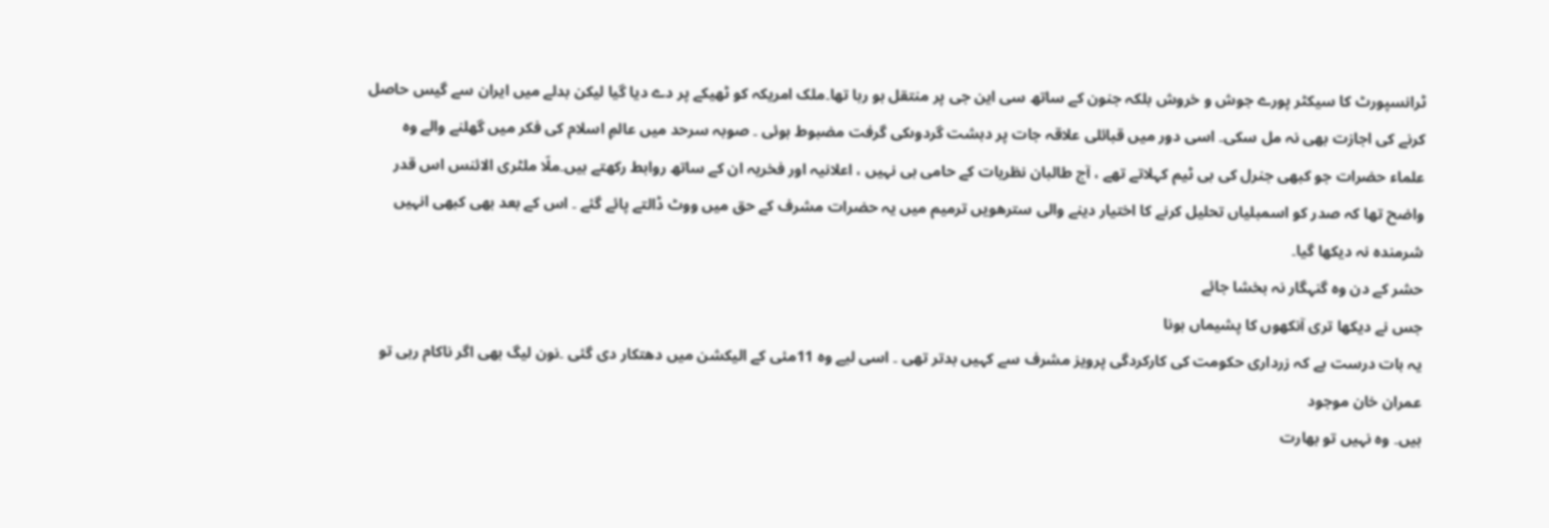ٹرانسپورٹ کا سیکٹر پورے جوش و خروش بلکہ جنون کے ساتھ سی این جی پر منتقل ہو رہا تھا۔ملک امریکہ کو ٹھیکے پر دے دیا گیا لیکن بدلے میں ایران سے گیس حاصل کرنے کی اجازت بھی نہ مل سکی۔ اسی دور میں قبائلی علاقہ جات پر دہشت گردوںکی گرفت مضبوط ہوئی ۔ صوبہ سرحد میں عالمِ اسلام کی فکر میں گھلنے والے وہ علماء حضرات جو کبھی جنرل کی بی ٹیم کہلاتے تھے ، آج طالبان نظریات کے حامی ہی نہیں ، اعلانیہ اور فخریہ ان کے ساتھ روابط رکھتے ہیں۔ملّا ملٹری الائنس اس قدر واضح تھا کہ صدر کو اسمبلیاں تحلیل کرنے کا اختیار دینے والی سترھویں ترمیم میں یہ حضرات مشرف کے حق میں ووٹ ڈالتے پائے گئے ۔ اس کے بعد بھی کبھی انہیں شرمندہ نہ دیکھا گیا۔
حشر کے دن وہ گنہگار نہ بخشا جائے
جس نے دیکھا تری آنکھوں کا پشیماں ہونا
یہ بات درست ہے کہ زرداری حکومت کی کارکردگی پرویز مشرف سے کہیں بدتر تھی ۔ اسی لیے وہ 11مئی کے الیکشن میں دھتکار دی گئی ۔نون لیگ بھی اگر ناکام رہی تو عمران خان موجود
ہیں۔ وہ نہیں تو بھارت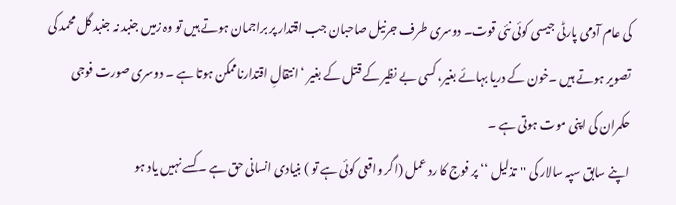کی عام آدمی پارٹی جیسی کوئی نئی قوت۔ دوسری طرف جرنیل صاحبان جب اقتدار پر براجمان ہوتے ہیں تو وہ زمیں جنبد نہ جنبد گل محمد کی تصویر ہوتے ہیں ۔خون کے دریا بہائے بغیر، کسی بے نظیر کے قتل کے بغیر ‘ انتقالِ اقتدارناممکن ہوتا ہے ۔ دوسری صورت فوجی حکمران کی اپنی موت ہوتی ہے ۔
اپنے سابق سپہ سالار کی ''تذلیل ‘‘ پر فوج کا رد عمل (اگر واقعی کوئی ہے تو ) بنیادی انسانی حق ہے ۔ کسے نہیں یاد ہو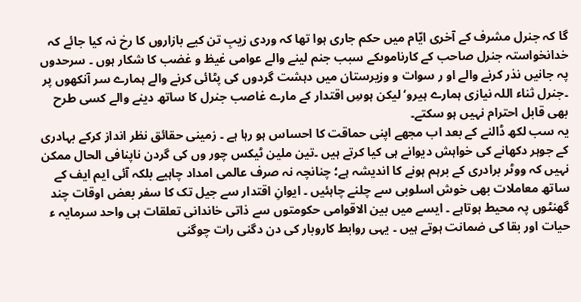گا کہ جنرل مشرف کے آخری ایّام میں حکم جاری ہوا تھا کہ وردی زیبِ تن کیے بازاروں کا رخ نہ کیا جائے کہ خدانخواستہ جنرل صاحب کے کارناموںکے سبب جنم لینے والے عوامی غیظ و غضب کا شکار ہوں ۔ سرحدوں پہ جانیں نذر کرنے والے او ر سوات و وزیرستان میں دہشت گردوں کی پٹائی کرنے والے ہمارے سر آنکھوں پر ۔جنرل ثناء اللہ نیازی ہمارے ہیرو‘ لیکن ہوسِ اقتدار کے مارے غاصب جنرل کا ساتھ دینے والے کسی طرح بھی قابل احترام نہیں ہو سکتے۔
یہ سب لکھ ڈالنے کے بعد اب مجھے اپنی حماقت کا احساس ہو رہا ہے ۔ زمینی حقائق نظر انداز کرکے بہادری کے جوہر دکھانے کی خواہش دیوانے ہی کیا کرتے ہیں ۔تین ملین ٹیکس چور وں کی گردن ناپنافی الحال ممکن نہیں کہ ووٹر برادری کے برہم ہونے کا اندیشہ ہے؛ چنانچہ نہ صرف عالمی امداد چاہیے بلکہ آئی ایم ایف کے ساتھ معاملات بھی خوش اسلوبی سے چلنے چاہئیں ۔ ایوانِ اقتدار سے جیل تک کا سفر بعض اوقات چند گھنٹوں پہ محیط ہوتاہے ۔ ایسے میں بین الاقوامی حکومتوں سے ذاتی خاندانی تعلقات ہی واحد سرمایہ ء حیات اور بقا کی ضمانت ہوتے ہیں ۔ یہی روابط کاروبار کی دن دگنی رات چوگنی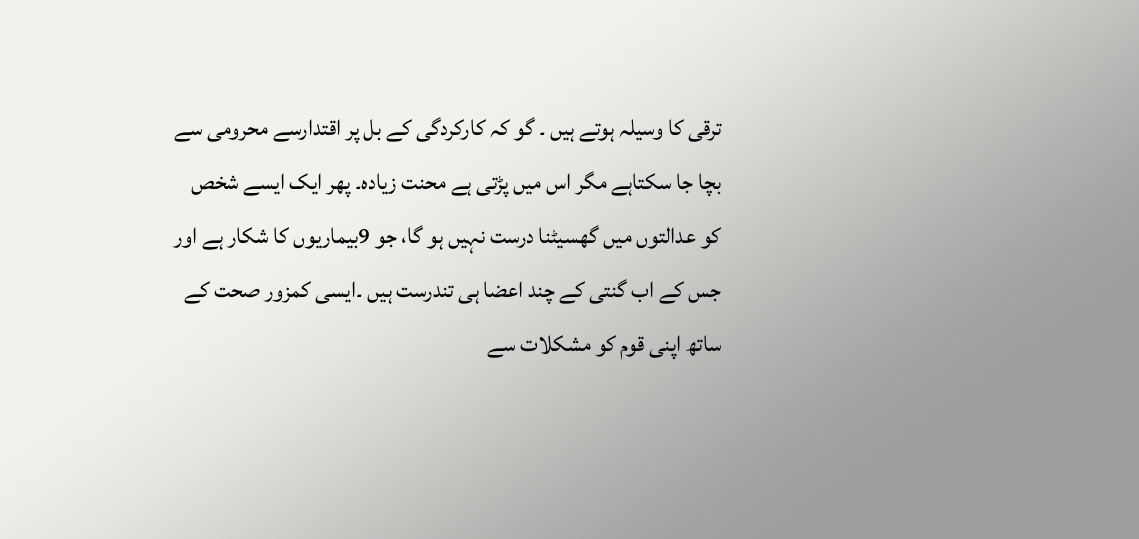ترقی کا وسیلہ ہوتے ہیں ۔ گو کہ کارکردگی کے بل پر اقتدارسے محرومی سے بچا جا سکتاہے مگر اس میں پڑتی ہے محنت زیادہ۔ پھر ایک ایسے شخص کو عدالتوں میں گھسیٹنا درست نہیں ہو گا، جو 9بیماریوں کا شکار ہے اور جس کے اب گنتی کے چند اعضا ہی تندرست ہیں ۔ایسی کمزور صحت کے ساتھ اپنی قوم کو مشکلات سے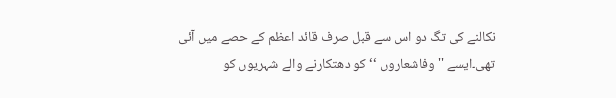نکالنے کی تگ دو اس سے قبل صرف قائد اعظم کے حصے میں آئی تھی۔ایسے '' وفاشعاروں ‘‘ کو دھتکارنے والے شہریوں کو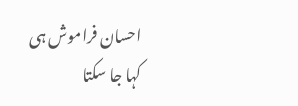احسان فراموش ہی کہا جا سکتا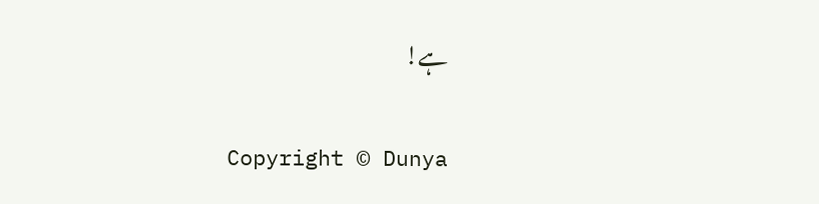ہے!

Copyright © Dunya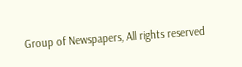Group of Newspapers, All rights reserved